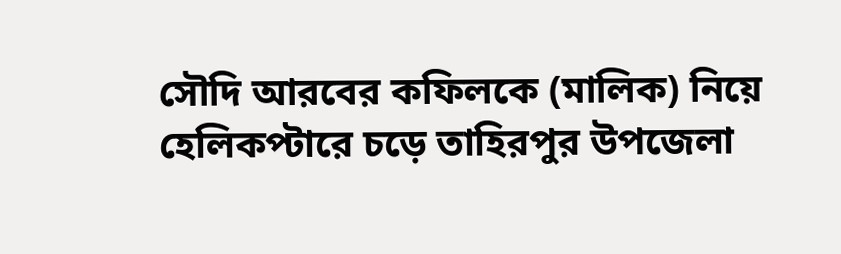সৌদি আরবের কফিলকে (মালিক) নিয়ে হেলিকপ্টারে চড়ে তাহিরপুর উপজেলা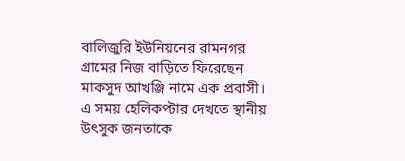বালিজুরি ইউনিয়নের রামনগর গ্রামের নিজ বাড়িতে ফিরেছেন মাকসুদ আখঞ্জি নামে এক প্রবাসী। এ সময় হেলিকপ্টার দেখতে স্থানীয় উৎসুক জনতাকে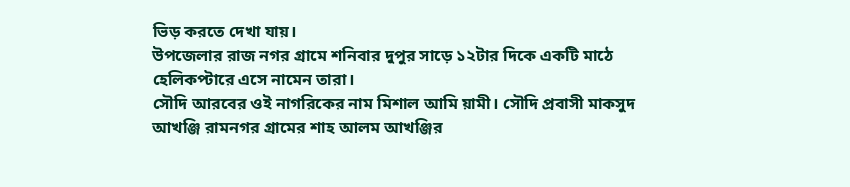ভিড় করতে দেখা যায়।
উপজেলার রাজ নগর গ্রামে শনিবার দুপুর সাড়ে ১২টার দিকে একটি মাঠে হেলিকপ্টারে এসে নামেন তারা।
সৌদি আরবের ওই নাগরিকের নাম মিশাল আমি য়ামী। সৌদি প্রবাসী মাকসুদ আখঞ্জি রামনগর গ্রামের শাহ আলম আখঞ্জির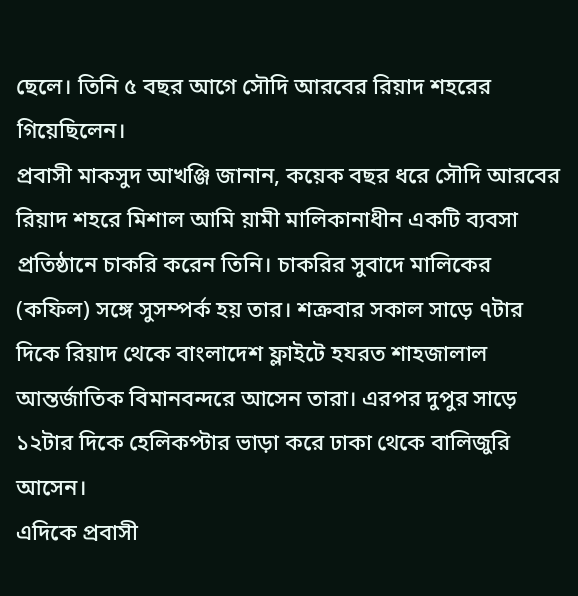ছেলে। তিনি ৫ বছর আগে সৌদি আরবের রিয়াদ শহরের গিয়েছিলেন।
প্রবাসী মাকসুদ আখঞ্জি জানান, কয়েক বছর ধরে সৌদি আরবের রিয়াদ শহরে মিশাল আমি য়ামী মালিকানাধীন একটি ব্যবসা প্রতিষ্ঠানে চাকরি করেন তিনি। চাকরির সুবাদে মালিকের (কফিল) সঙ্গে সুসম্পর্ক হয় তার। শক্রবার সকাল সাড়ে ৭টার দিকে রিয়াদ থেকে বাংলাদেশ ফ্লাইটে হযরত শাহজালাল আন্তর্জাতিক বিমানবন্দরে আসেন তারা। এরপর দুপুর সাড়ে ১২টার দিকে হেলিকপ্টার ভাড়া করে ঢাকা থেকে বালিজুরি আসেন।
এদিকে প্রবাসী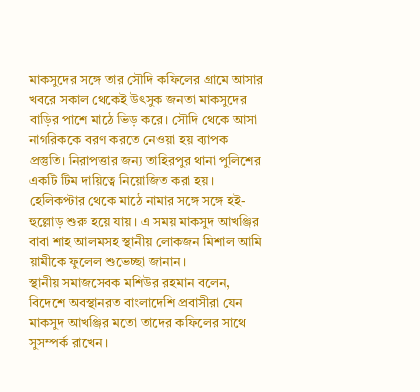মাকসুদের সঙ্গে তার সৌদি কফিলের গ্রামে আসার খবরে সকাল থেকেই উৎসুক জনতা মাকসুদের বাড়ির পাশে মাঠে ভিড় করে। সৌদি থেকে আসা নাগরিককে বরণ করতে নেওয়া হয় ব্যাপক প্রস্তুতি। নিরাপত্তার জন্য তাহিরপুর থানা পুলিশের একটি টিম দায়িত্বে নিয়োজিত করা হয়। হেলিকপ্টার থেকে মাঠে নামার সঙ্গে সঙ্গে হই-হুল্লোড় শুরু হয়ে যায়। এ সময় মাকসুদ আখঞ্জির বাবা শাহ আলমসহ স্থানীয় লোকজন মিশাল আমি য়ামীকে ফুলেল শুভেচ্ছা জানান।
স্থানীয় সমাজসেবক মশিউর রহমান বলেন, বিদেশে অবস্থানরত বাংলাদেশি প্রবাসীরা যেন মাকসুদ আখঞ্জির মতো তাদের কফিলের সাথে সুসম্পর্ক রাখেন।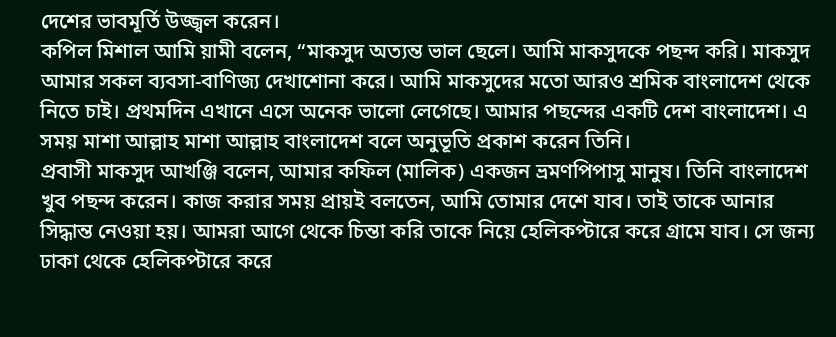দেশের ভাবমূর্তি উজ্জ্বল করেন।
কপিল মিশাল আমি য়ামী বলেন, “মাকসুদ অত্যন্ত ভাল ছেলে। আমি মাকসুদকে পছন্দ করি। মাকসুদ আমার সকল ব্যবসা-বাণিজ্য দেখাশোনা করে। আমি মাকসুদের মতো আরও শ্রমিক বাংলাদেশ থেকে নিতে চাই। প্রথমদিন এখানে এসে অনেক ভালো লেগেছে। আমার পছন্দের একটি দেশ বাংলাদেশ। এ সময় মাশা আল্লাহ মাশা আল্লাহ বাংলাদেশ বলে অনুভূতি প্রকাশ করেন তিনি।
প্রবাসী মাকসুদ আখঞ্জি বলেন, আমার কফিল (মালিক) একজন ভ্রমণপিপাসু মানুষ। তিনি বাংলাদেশ খুব পছন্দ করেন। কাজ করার সময় প্রায়ই বলতেন, আমি তোমার দেশে যাব। তাই তাকে আনার সিদ্ধান্ত নেওয়া হয়। আমরা আগে থেকে চিন্তা করি তাকে নিয়ে হেলিকপ্টারে করে গ্রামে যাব। সে জন্য ঢাকা থেকে হেলিকপ্টারে করে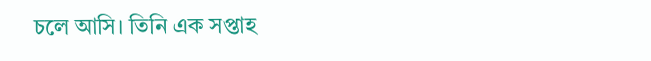চলে আসি। তিনি এক সপ্তাহ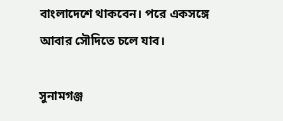বাংলাদেশে থাকবেন। পরে একসঙ্গে আবার সৌদিতে চলে যাব।

সুনামগঞ্জ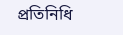প্রতিনিধি